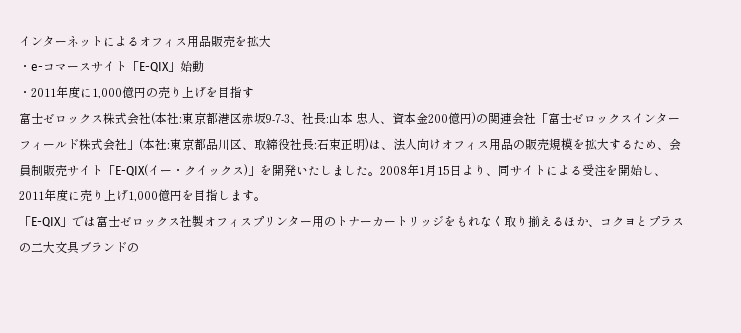インターネットによるオフィス用品販売を拡大
・e-コマースサイト「E-QIX」始動
・2011年度に1,000億円の売り上げを目指す
富士ゼロックス株式会社(本社:東京都港区赤坂9-7-3、社長:山本 忠人、資本金200億円)の関連会社「富士ゼロックスインターフィールド株式会社」(本社:東京都品川区、取締役社長:石束正明)は、法人向けオフィス用品の販売規模を拡大するため、会員制販売サイト「E-QIX(イー・クイックス)」を開発いたしました。2008年1月15日より、同サイトによる受注を開始し、2011年度に売り上げ1,000億円を目指します。
「E-QIX」では富士ゼロックス社製オフィスプリンター用のトナーカートリッジをもれなく取り揃えるほか、コクヨとプラスの二大文具ブランドの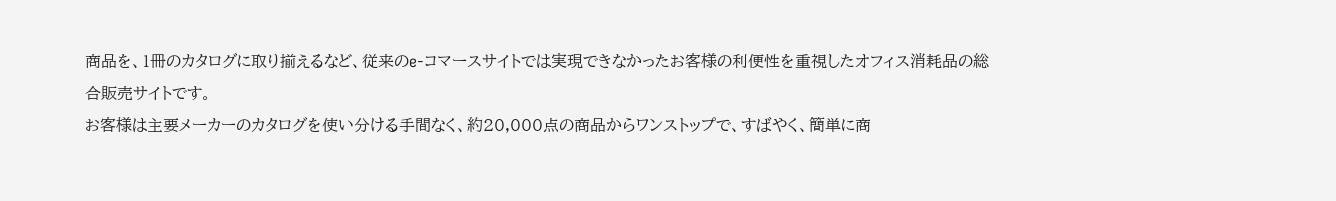商品を、1冊のカタログに取り揃えるなど、従来のe-コマースサイトでは実現できなかったお客様の利便性を重視したオフィス消耗品の総合販売サイトです。
お客様は主要メーカーのカタログを使い分ける手間なく、約20,000点の商品からワンストップで、すばやく、簡単に商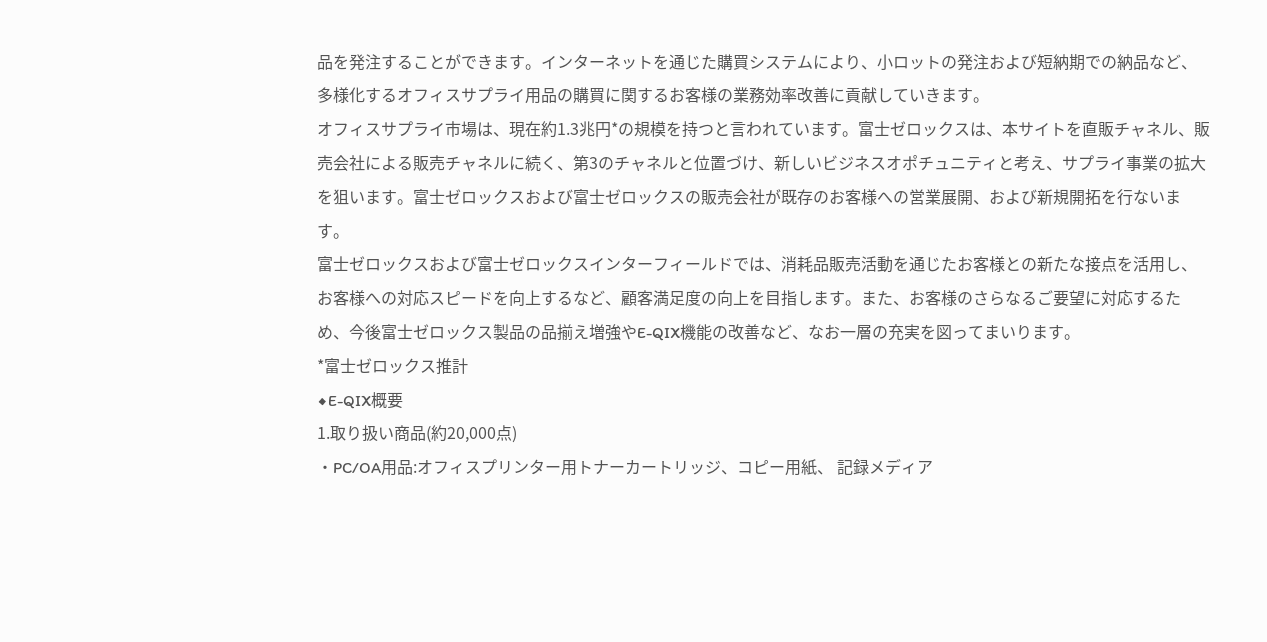品を発注することができます。インターネットを通じた購買システムにより、小ロットの発注および短納期での納品など、多様化するオフィスサプライ用品の購買に関するお客様の業務効率改善に貢献していきます。
オフィスサプライ市場は、現在約1.3兆円*の規模を持つと言われています。富士ゼロックスは、本サイトを直販チャネル、販売会社による販売チャネルに続く、第3のチャネルと位置づけ、新しいビジネスオポチュニティと考え、サプライ事業の拡大を狙います。富士ゼロックスおよび富士ゼロックスの販売会社が既存のお客様への営業展開、および新規開拓を行ないます。
富士ゼロックスおよび富士ゼロックスインターフィールドでは、消耗品販売活動を通じたお客様との新たな接点を活用し、お客様への対応スピードを向上するなど、顧客満足度の向上を目指します。また、お客様のさらなるご要望に対応するため、今後富士ゼロックス製品の品揃え増強やE-QIX機能の改善など、なお一層の充実を図ってまいります。
*富士ゼロックス推計
◆E-QIX概要
1.取り扱い商品(約20,000点)
・PC/OA用品:オフィスプリンター用トナーカートリッジ、コピー用紙、 記録メディア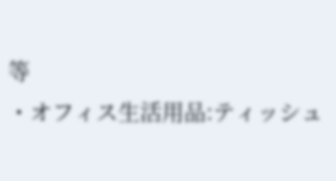等
・オフィス生活用品:ティッシュ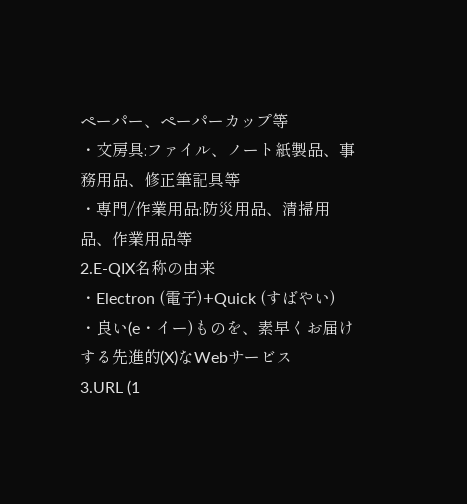ペーパー、ペーパーカップ等
・文房具:ファイル、ノート紙製品、事務用品、修正筆記具等
・専門/作業用品:防災用品、清掃用品、作業用品等
2.E-QIX名称の由来
・Electron (電子)+Quick (すばやい)
・良い(e・イー)ものを、素早くお届けする先進的(X)なWebサービス
3.URL (1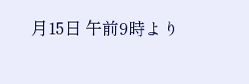月15日 午前9時より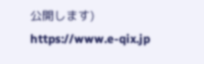公開します)
https://www.e-qix.jp